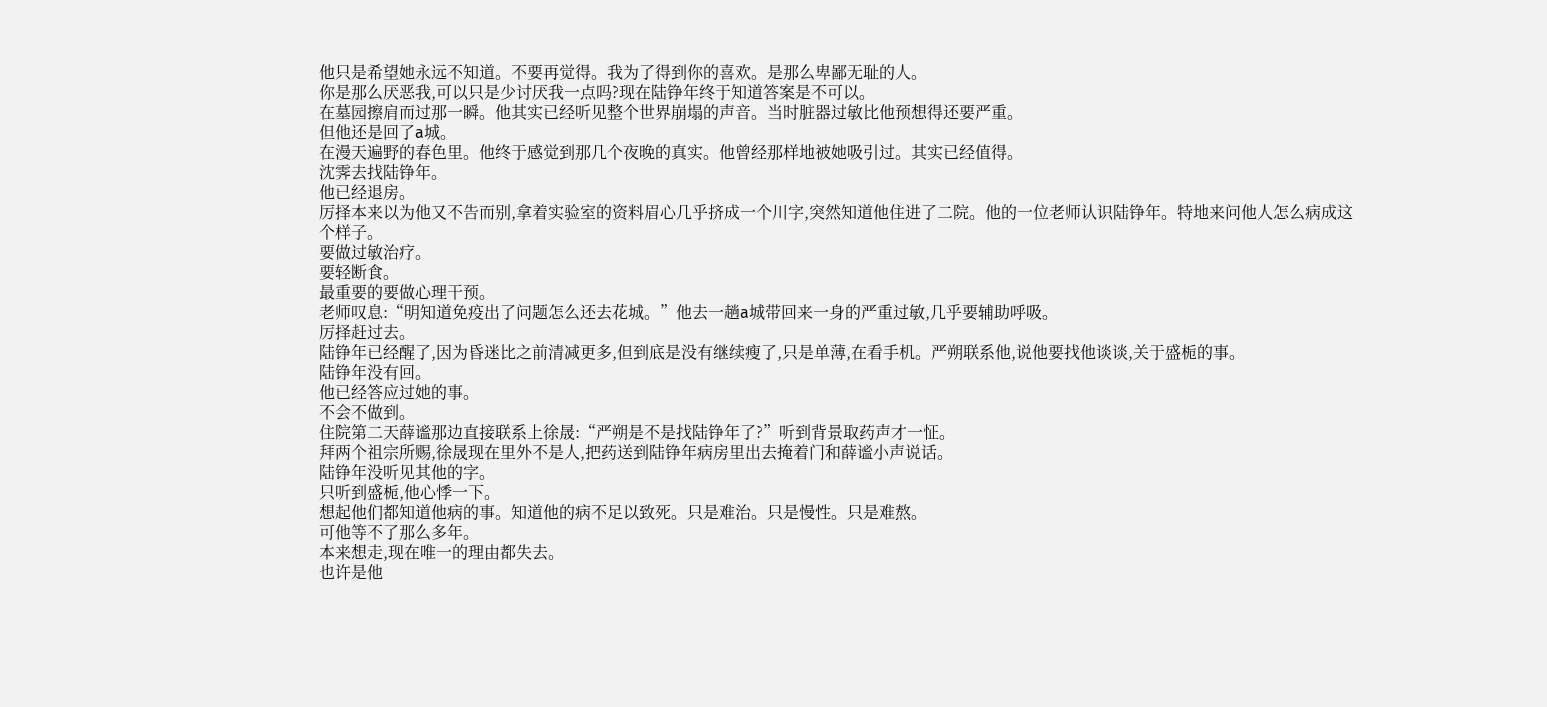他只是希望她永远不知道。不要再觉得。我为了得到你的喜欢。是那么卑鄙无耻的人。
你是那么厌恶我,可以只是少讨厌我一点吗?现在陆铮年终于知道答案是不可以。
在墓园擦肩而过那一瞬。他其实已经听见整个世界崩塌的声音。当时脏器过敏比他预想得还要严重。
但他还是回了a城。
在漫天遍野的春色里。他终于感觉到那几个夜晚的真实。他曾经那样地被她吸引过。其实已经值得。
沈霁去找陆铮年。
他已经退房。
厉择本来以为他又不告而别,拿着实验室的资料眉心几乎挤成一个川字,突然知道他住进了二院。他的一位老师认识陆铮年。特地来问他人怎么病成这个样子。
要做过敏治疗。
要轻断食。
最重要的要做心理干预。
老师叹息:“明知道免疫出了问题怎么还去花城。”他去一趟a城带回来一身的严重过敏,几乎要辅助呼吸。
厉择赶过去。
陆铮年已经醒了,因为昏迷比之前清减更多,但到底是没有继续瘦了,只是单薄,在看手机。严朔联系他,说他要找他谈谈,关于盛栀的事。
陆铮年没有回。
他已经答应过她的事。
不会不做到。
住院第二天薛谧那边直接联系上徐晟:“严朔是不是找陆铮年了?”听到背景取药声才一怔。
拜两个祖宗所赐,徐晟现在里外不是人,把药送到陆铮年病房里出去掩着门和薛谧小声说话。
陆铮年没听见其他的字。
只听到盛栀,他心悸一下。
想起他们都知道他病的事。知道他的病不足以致死。只是难治。只是慢性。只是难熬。
可他等不了那么多年。
本来想走,现在唯一的理由都失去。
也许是他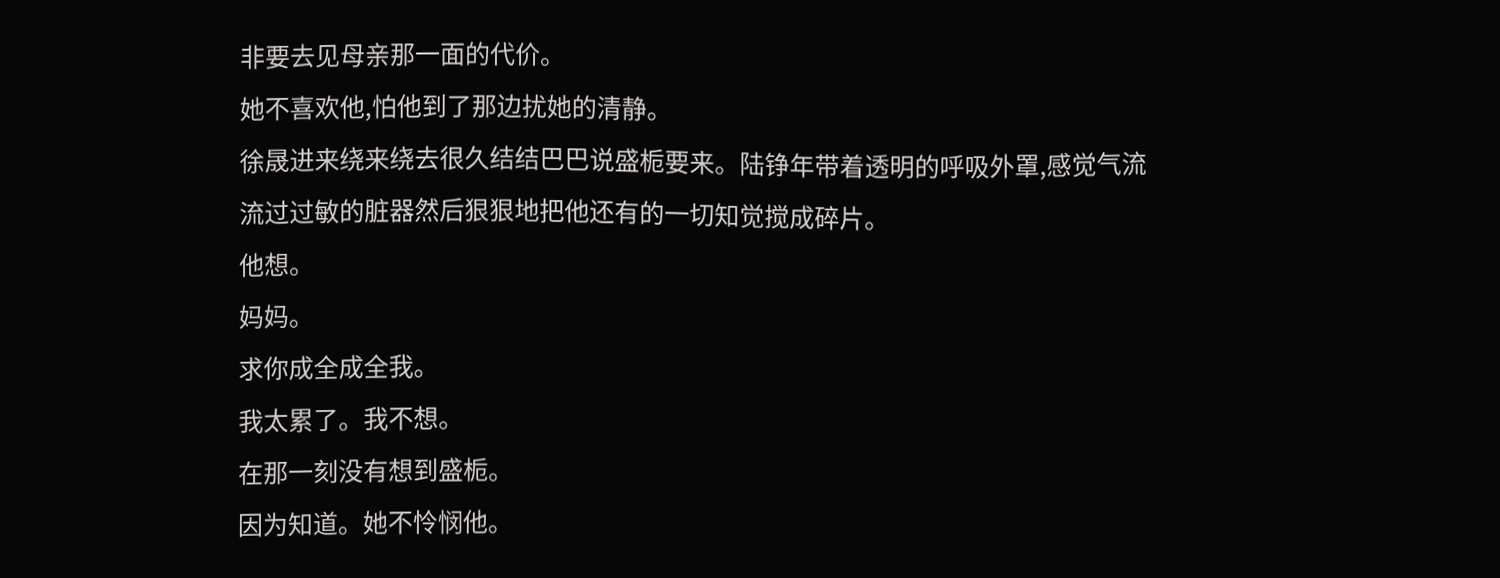非要去见母亲那一面的代价。
她不喜欢他,怕他到了那边扰她的清静。
徐晟进来绕来绕去很久结结巴巴说盛栀要来。陆铮年带着透明的呼吸外罩,感觉气流流过过敏的脏器然后狠狠地把他还有的一切知觉搅成碎片。
他想。
妈妈。
求你成全成全我。
我太累了。我不想。
在那一刻没有想到盛栀。
因为知道。她不怜悯他。